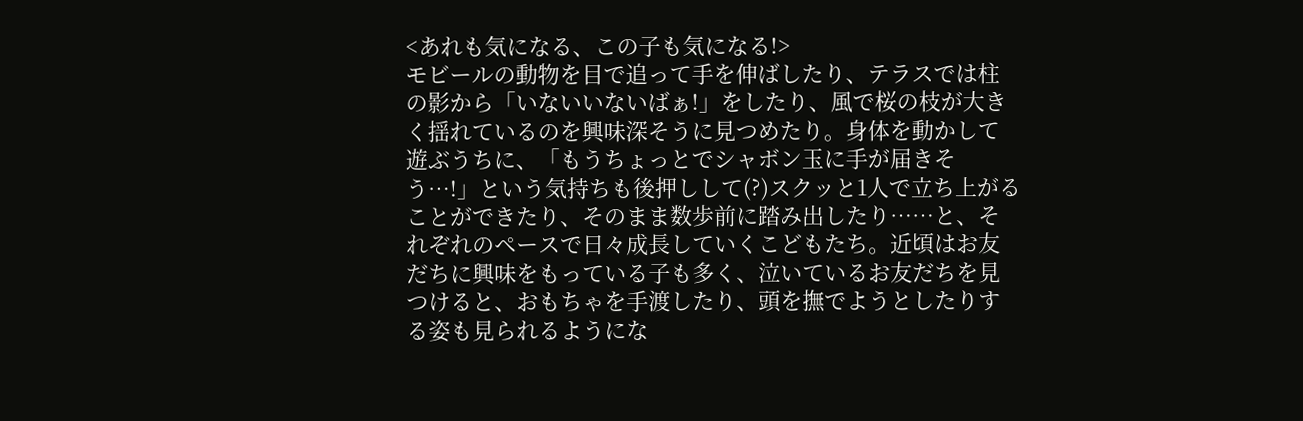<あれも気になる、この子も気になる!>
モビールの動物を目で追って手を伸ばしたり、テラスでは柱の影から「いないいないばぁ!」をしたり、風で桜の枝が大きく揺れているのを興味深そうに見つめたり。身体を動かして遊ぶうちに、「もうちょっとでシャボン玉に手が届きそう…!」という気持ちも後押しして(?)スクッと1人で立ち上がることができたり、そのまま数歩前に踏み出したり……と、それぞれのペースで日々成長していくこどもたち。近頃はお友だちに興味をもっている子も多く、泣いているお友だちを見つけると、おもちゃを手渡したり、頭を撫でようとしたりする姿も見られるようにな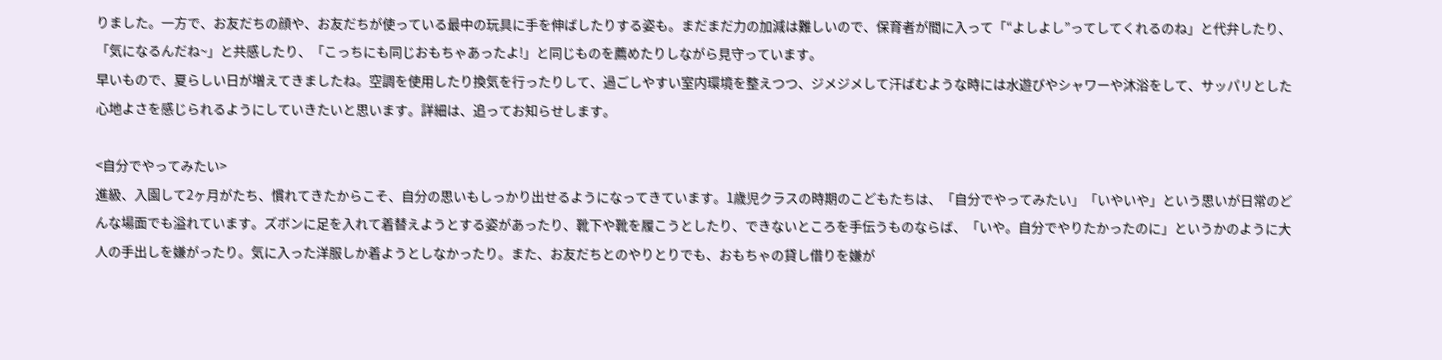りました。一方で、お友だちの顔や、お友だちが使っている最中の玩具に手を伸ばしたりする姿も。まだまだ力の加減は難しいので、保育者が間に入って「“よしよし”ってしてくれるのね」と代弁したり、「気になるんだね~」と共感したり、「こっちにも同じおもちゃあったよ!」と同じものを薦めたりしながら見守っています。
早いもので、夏らしい日が増えてきましたね。空調を使用したり換気を行ったりして、過ごしやすい室内環境を整えつつ、ジメジメして汗ばむような時には水遊びやシャワーや沐浴をして、サッパリとした心地よさを感じられるようにしていきたいと思います。詳細は、追ってお知らせします。

<自分でやってみたい>
進級、入園して2ヶ月がたち、慣れてきたからこそ、自分の思いもしっかり出せるようになってきています。1歳児クラスの時期のこどもたちは、「自分でやってみたい」「いやいや」という思いが日常のどんな場面でも溢れています。ズボンに足を入れて着替えようとする姿があったり、靴下や靴を履こうとしたり、できないところを手伝うものならば、「いや。自分でやりたかったのに」というかのように大人の手出しを嫌がったり。気に入った洋服しか着ようとしなかったり。また、お友だちとのやりとりでも、おもちゃの貸し借りを嫌が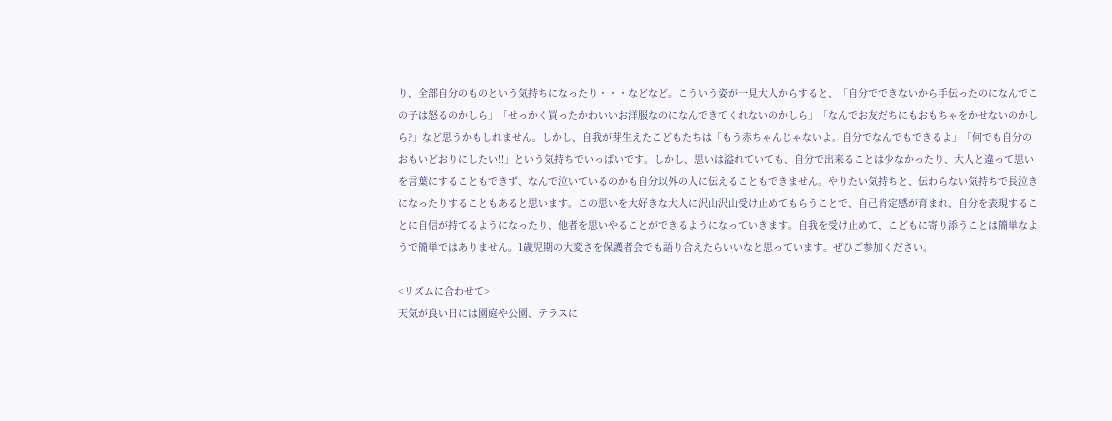り、全部自分のものという気持ちになったり・・・などなど。こういう姿が一見大人からすると、「自分でできないから手伝ったのになんでこの子は怒るのかしら」「せっかく買ったかわいいお洋服なのになんできてくれないのかしら」「なんでお友だちにもおもちゃをかせないのかしら?」など思うかもしれません。しかし、自我が芽生えたこどもたちは「もう赤ちゃんじゃないよ。自分でなんでもできるよ」「何でも自分のおもいどおりにしたい!!」という気持ちでいっぱいです。しかし、思いは溢れていても、自分で出来ることは少なかったり、大人と違って思いを言葉にすることもできず、なんで泣いているのかも自分以外の人に伝えることもできません。やりたい気持ちと、伝わらない気持ちで長泣きになったりすることもあると思います。この思いを大好きな大人に沢山沢山受け止めてもらうことで、自己肯定感が育まれ、自分を表現することに自信が持てるようになったり、他者を思いやることができるようになっていきます。自我を受け止めて、こどもに寄り添うことは簡単なようで簡単ではありません。1歳児期の大変さを保護者会でも語り合えたらいいなと思っています。ぜひご参加ください。

<リズムに合わせて>
天気が良い日には園庭や公園、テラスに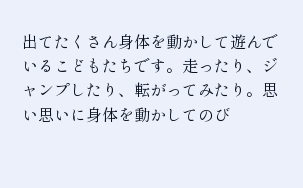出てたくさん身体を動かして遊んでいるこどもたちです。走ったり、ジャンプしたり、転がってみたり。思い思いに身体を動かしてのび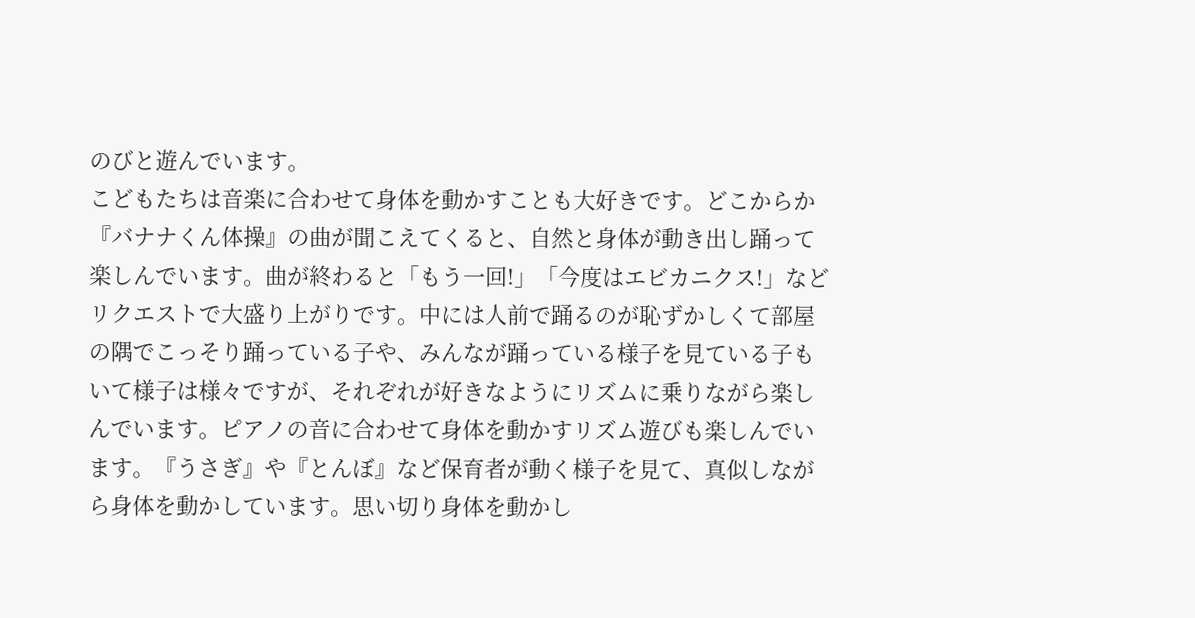のびと遊んでいます。
こどもたちは音楽に合わせて身体を動かすことも大好きです。どこからか『バナナくん体操』の曲が聞こえてくると、自然と身体が動き出し踊って楽しんでいます。曲が終わると「もう一回!」「今度はエビカニクス!」などリクエストで大盛り上がりです。中には人前で踊るのが恥ずかしくて部屋の隅でこっそり踊っている子や、みんなが踊っている様子を見ている子もいて様子は様々ですが、それぞれが好きなようにリズムに乗りながら楽しんでいます。ピアノの音に合わせて身体を動かすリズム遊びも楽しんでいます。『うさぎ』や『とんぼ』など保育者が動く様子を見て、真似しながら身体を動かしています。思い切り身体を動かし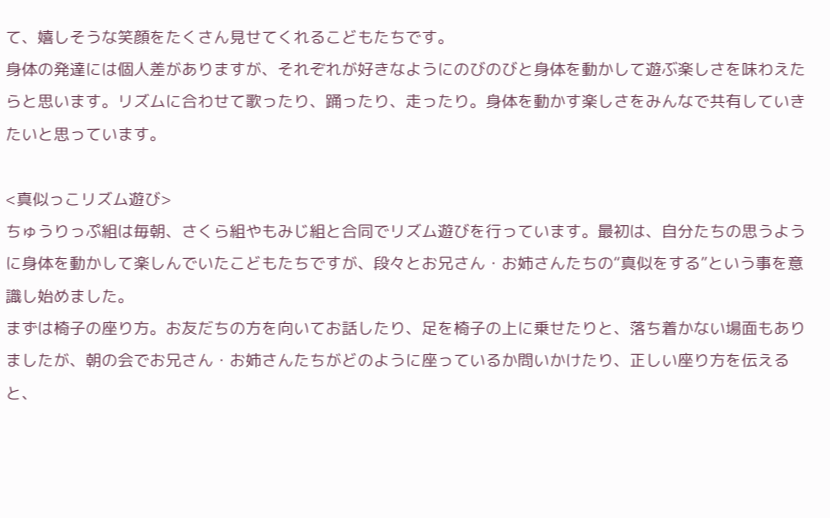て、嬉しそうな笑顔をたくさん見せてくれるこどもたちです。
身体の発達には個人差がありますが、それぞれが好きなようにのびのびと身体を動かして遊ぶ楽しさを味わえたらと思います。リズムに合わせて歌ったり、踊ったり、走ったり。身体を動かす楽しさをみんなで共有していきたいと思っています。

<真似っこリズム遊び>
ちゅうりっぷ組は毎朝、さくら組やもみじ組と合同でリズム遊びを行っています。最初は、自分たちの思うように身体を動かして楽しんでいたこどもたちですが、段々とお兄さん・お姉さんたちの“真似をする”という事を意識し始めました。
まずは椅子の座り方。お友だちの方を向いてお話したり、足を椅子の上に乗せたりと、落ち着かない場面もありましたが、朝の会でお兄さん・お姉さんたちがどのように座っているか問いかけたり、正しい座り方を伝えると、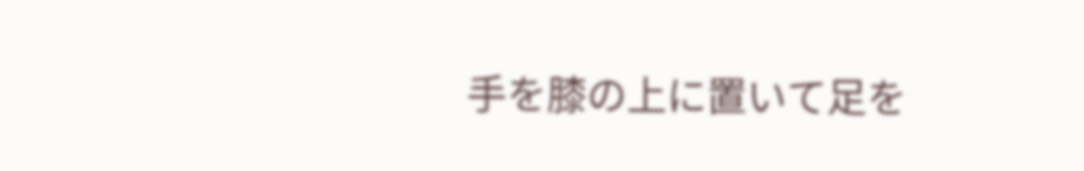手を膝の上に置いて足を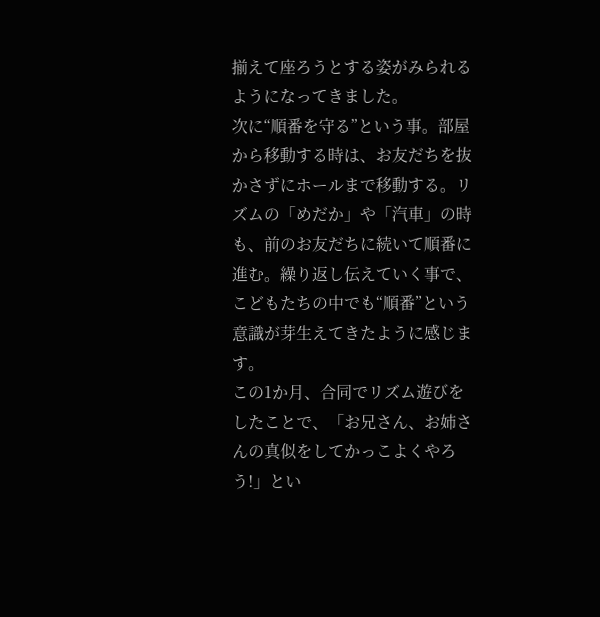揃えて座ろうとする姿がみられるようになってきました。
次に“順番を守る”という事。部屋から移動する時は、お友だちを抜かさずにホールまで移動する。リズムの「めだか」や「汽車」の時も、前のお友だちに続いて順番に進む。繰り返し伝えていく事で、こどもたちの中でも“順番”という意識が芽生えてきたように感じます。
この1か月、合同でリズム遊びをしたことで、「お兄さん、お姉さんの真似をしてかっこよくやろう!」とい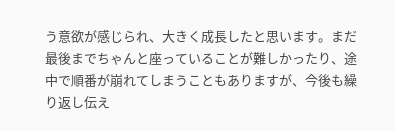う意欲が感じられ、大きく成長したと思います。まだ最後までちゃんと座っていることが難しかったり、途中で順番が崩れてしまうこともありますが、今後も繰り返し伝え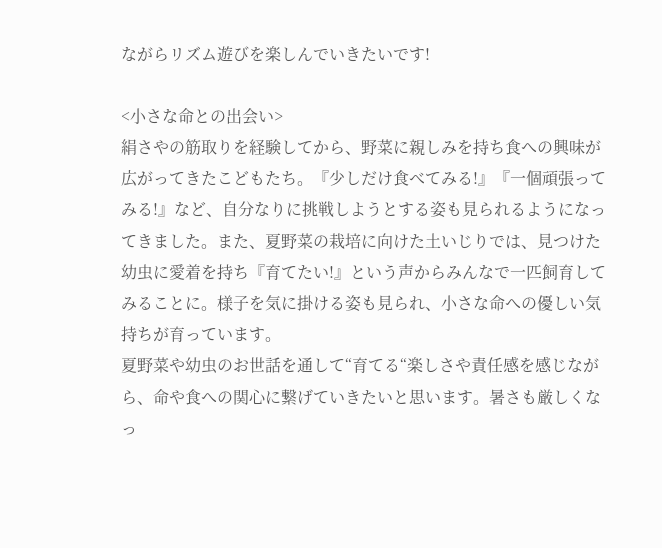ながらリズム遊びを楽しんでいきたいです!

<小さな命との出会い>
絹さやの筋取りを経験してから、野菜に親しみを持ち食への興味が広がってきたこどもたち。『少しだけ食べてみる!』『一個頑張ってみる!』など、自分なりに挑戦しようとする姿も見られるようになってきました。また、夏野菜の栽培に向けた土いじりでは、見つけた幼虫に愛着を持ち『育てたい!』という声からみんなで一匹飼育してみることに。様子を気に掛ける姿も見られ、小さな命への優しい気持ちが育っています。
夏野菜や幼虫のお世話を通して“育てる“楽しさや責任感を感じながら、命や食への関心に繋げていきたいと思います。暑さも厳しくなっ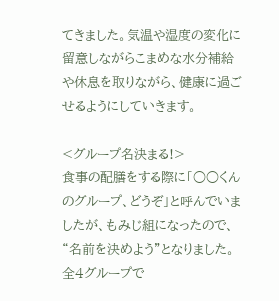てきました。気温や湿度の変化に留意しながらこまめな水分補給や休息を取りながら、健康に過ごせるようにしていきます。

<グループ名決まる!>
食事の配膳をする際に「○○くんのグループ、どうぞ」と呼んでいましたが、もみじ組になったので、“名前を決めよう”となりました。全4グループで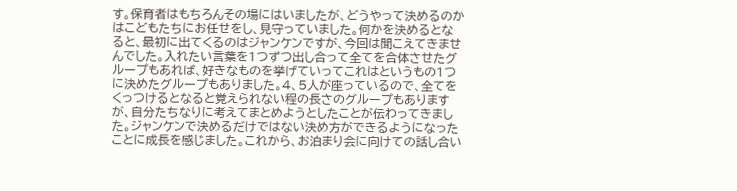す。保育者はもちろんその場にはいましたが、どうやって決めるのかはこどもたちにお任せをし、見守っていました。何かを決めるとなると、最初に出てくるのはジャンケンですが、今回は聞こえてきませんでした。入れたい言葉を1つずつ出し合って全てを合体させたグループもあれば、好きなものを挙げていってこれはというもの1つに決めたグループもありました。4、5人が座っているので、全てをくっつけるとなると覚えられない程の長さのグループもありますが、自分たちなりに考えてまとめようとしたことが伝わってきました。ジャンケンで決めるだけではない決め方ができるようになったことに成長を感じました。これから、お泊まり会に向けての話し合い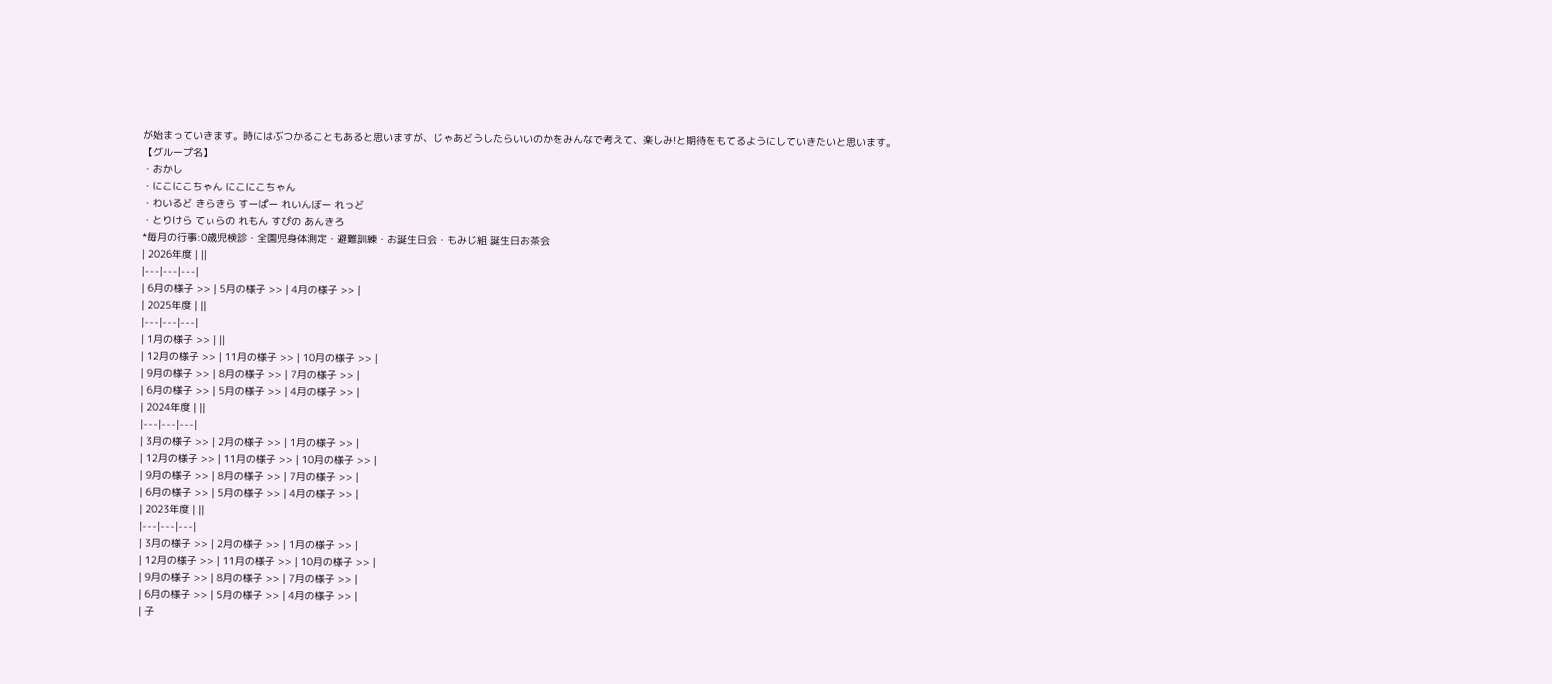が始まっていきます。時にはぶつかることもあると思いますが、じゃあどうしたらいいのかをみんなで考えて、楽しみ!と期待をもてるようにしていきたいと思います。
【グループ名】
・おかし
・にこにこちゃん にこにこちゃん
・わいるど きらきら すーぱー れいんぼー れっど
・とりけら てぃらの れもん すぴの あんきろ
*毎月の行事:0歳児検診・全園児身体測定・避難訓練・お誕生日会・もみじ組 誕生日お茶会
| 2026年度 | ||
|---|---|---|
| 6月の様子 >> | 5月の様子 >> | 4月の様子 >> |
| 2025年度 | ||
|---|---|---|
| 1月の様子 >> | ||
| 12月の様子 >> | 11月の様子 >> | 10月の様子 >> |
| 9月の様子 >> | 8月の様子 >> | 7月の様子 >> |
| 6月の様子 >> | 5月の様子 >> | 4月の様子 >> |
| 2024年度 | ||
|---|---|---|
| 3月の様子 >> | 2月の様子 >> | 1月の様子 >> |
| 12月の様子 >> | 11月の様子 >> | 10月の様子 >> |
| 9月の様子 >> | 8月の様子 >> | 7月の様子 >> |
| 6月の様子 >> | 5月の様子 >> | 4月の様子 >> |
| 2023年度 | ||
|---|---|---|
| 3月の様子 >> | 2月の様子 >> | 1月の様子 >> |
| 12月の様子 >> | 11月の様子 >> | 10月の様子 >> |
| 9月の様子 >> | 8月の様子 >> | 7月の様子 >> |
| 6月の様子 >> | 5月の様子 >> | 4月の様子 >> |
| 子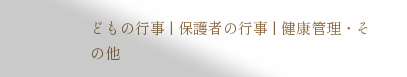どもの行事 | 保護者の行事 | 健康管理・その他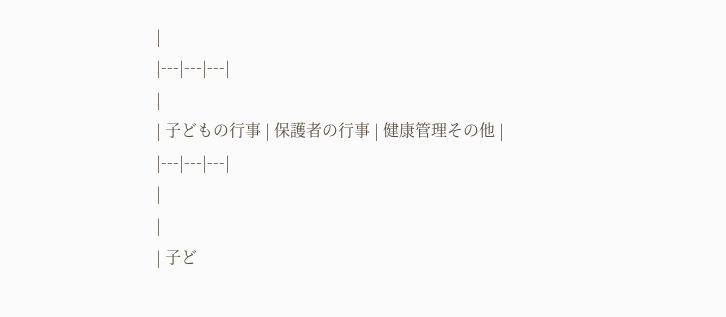|
|---|---|---|
|
| 子どもの行事 | 保護者の行事 | 健康管理その他 |
|---|---|---|
|
|
| 子ど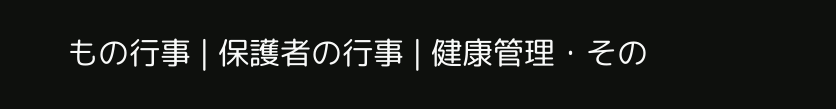もの行事 | 保護者の行事 | 健康管理・その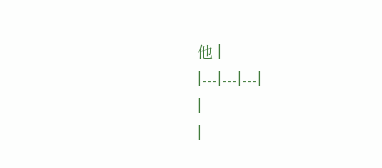他 |
|---|---|---|
|
|